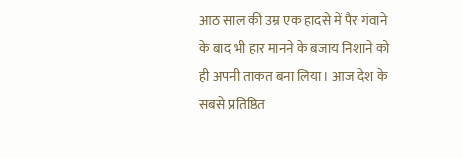आठ साल की उम्र एक हादसे में पैर गंवाने के बाद भी हार मानने के बजाय निशाने को ही अपनी ताकत बना लिया। आज देश के सबसे प्रतिष्ठित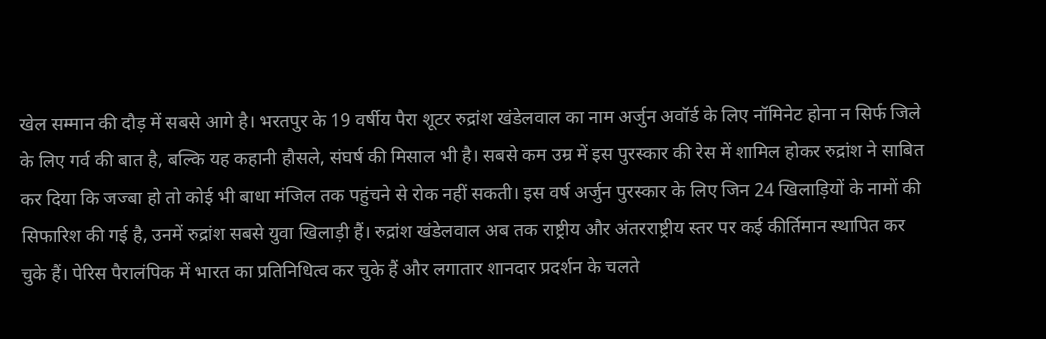खेल सम्मान की दौड़ में सबसे आगे है। भरतपुर के 19 वर्षीय पैरा शूटर रुद्रांश खंडेलवाल का नाम अर्जुन अवॉर्ड के लिए नॉमिनेट होना न सिर्फ जिले के लिए गर्व की बात है, बल्कि यह कहानी हौसले, संघर्ष की मिसाल भी है। सबसे कम उम्र में इस पुरस्कार की रेस में शामिल होकर रुद्रांश ने साबित कर दिया कि जज्बा हो तो कोई भी बाधा मंजिल तक पहुंचने से रोक नहीं सकती। इस वर्ष अर्जुन पुरस्कार के लिए जिन 24 खिलाड़ियों के नामों की सिफारिश की गई है, उनमें रुद्रांश सबसे युवा खिलाड़ी हैं। रुद्रांश खंडेलवाल अब तक राष्ट्रीय और अंतरराष्ट्रीय स्तर पर कई कीर्तिमान स्थापित कर चुके हैं। पेरिस पैरालंपिक में भारत का प्रतिनिधित्व कर चुके हैं और लगातार शानदार प्रदर्शन के चलते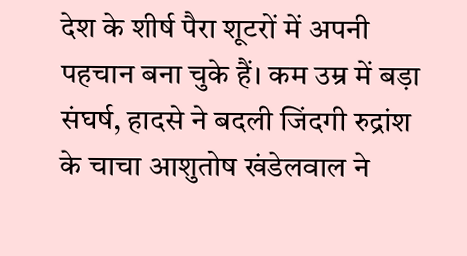देश के शीर्ष पैरा शूटरों में अपनी पहचान बना चुके हैं। कम उम्र में बड़ा संघर्ष, हादसे ने बदली जिंदगी रुद्रांश के चाचा आशुतोष खंडेलवाल ने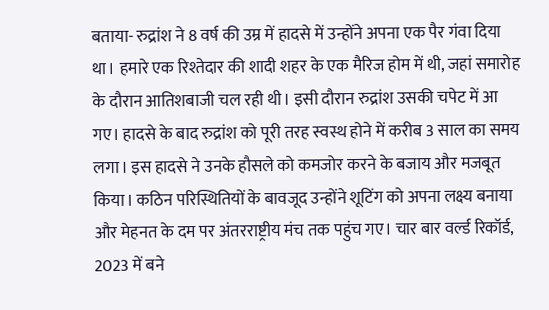बताया- रुद्रांश ने 8 वर्ष की उम्र में हादसे में उन्होंने अपना एक पैर गंवा दिया था। हमारे एक रिश्तेदार की शादी शहर के एक मैरिज होम में थी, जहां समारोह के दौरान आतिशबाजी चल रही थी। इसी दौरान रुद्रांश उसकी चपेट में आ गए। हादसे के बाद रुद्रांश को पूरी तरह स्वस्थ होने में करीब 3 साल का समय लगा। इस हादसे ने उनके हौसले को कमजोर करने के बजाय और मजबूत किया। कठिन परिस्थितियों के बावजूद उन्होंने शूटिंग को अपना लक्ष्य बनाया और मेहनत के दम पर अंतरराष्ट्रीय मंच तक पहुंच गए। चार बार वर्ल्ड रिकॉर्ड, 2023 में बने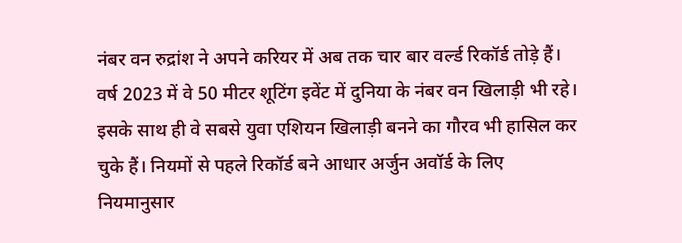नंबर वन रुद्रांश ने अपने करियर में अब तक चार बार वर्ल्ड रिकॉर्ड तोड़े हैं। वर्ष 2023 में वे 50 मीटर शूटिंग इवेंट में दुनिया के नंबर वन खिलाड़ी भी रहे। इसके साथ ही वे सबसे युवा एशियन खिलाड़ी बनने का गौरव भी हासिल कर चुके हैं। नियमों से पहले रिकॉर्ड बने आधार अर्जुन अवॉर्ड के लिए नियमानुसार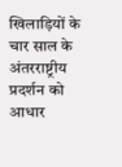खिलाड़ियों के चार साल के अंतरराष्ट्रीय प्रदर्शन को आधार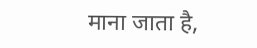माना जाता है,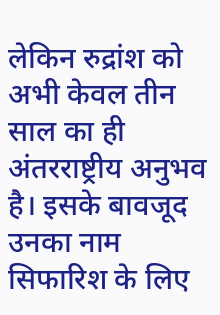लेकिन रुद्रांश को अभी केवल तीन साल का ही अंतरराष्ट्रीय अनुभव है। इसके बावजूद उनका नाम सिफारिश के लिए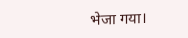भेजा गया।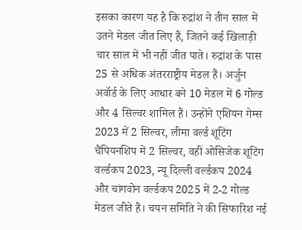इसका कारण यह है कि रुद्रांश ने तीन साल में उतने मेडल जीत लिए हैं, जितने कई खिलाड़ी चार साल में भी नहीं जीत पाते। रुद्रांश के पास 25 से अधिक अंतरराष्ट्रीय मेडल हैं। अर्जुन अवॉर्ड के लिए आधार बने 10 मेडल में 6 गोल्ड और 4 सिल्वर शामिल हैं। उन्होंने एशियन गेम्स 2023 में 2 सिल्वर, लीमा वर्ल्ड शूटिंग चैंपियनशिप में 2 सिल्वर, वहीं ओसिजेक शूटिंग वर्ल्डकप 2023, न्यू दिल्ली वर्ल्डकप 2024 और चांगवोन वर्ल्डकप 2025 में 2-2 गोल्ड मेडल जीते हैं। चयन समिति ने की सिफारिश नई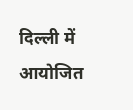दिल्ली में आयोजित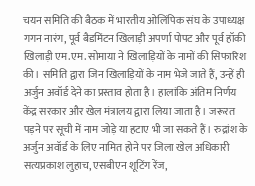चयन समिति की बैठक में भारतीय ओलिंपिक संघ के उपाध्यक्ष गगन नारंग, पूर्व बैडमिंटन खिलाड़ी अपर्णा पोपट और पूर्व हॉकी खिलाड़ी एम.एम. सोमाया ने खिलाड़ियों के नामों की सिफारिश की। समिति द्वारा जिन खिलाड़ियों के नाम भेजे जाते हैं, उन्हें ही अर्जुन अवॉर्ड देने का प्रस्ताव होता है। हालांकि अंतिम निर्णय केंद्र सरकार और खेल मंत्रालय द्वारा लिया जाता है। जरूरत पड़ने पर सूची में नाम जोड़े या हटाए भी जा सकते हैं। रुद्रांश के अर्जुन अवॉर्ड के लिए नामित होने पर जिला खेल अधिकारी सत्यप्रकाश लुहाच, एसबीएन शूटिंग रेंज,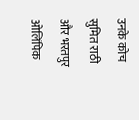उनके कोच सुमित राठी और भरतपुर ओलिंपिक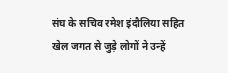संघ के सचिव रमेश इंदौलिया सहित खेल जगत से जुड़े लोगों ने उन्हें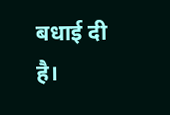बधाई दी है।